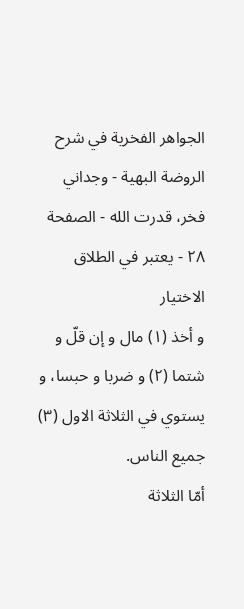الجواهر الفخرية في شرح الروضة البهية - وجداني فخر، قدرت الله - الصفحة ٢٨ - يعتبر في الطلاق الاختيار
و أخذ (١) مال و إن قلّ و شتما (٢) و ضربا و حبسا، و يستوي في الثلاثة الاول (٣) جميع الناس.
أمّا الثلاثة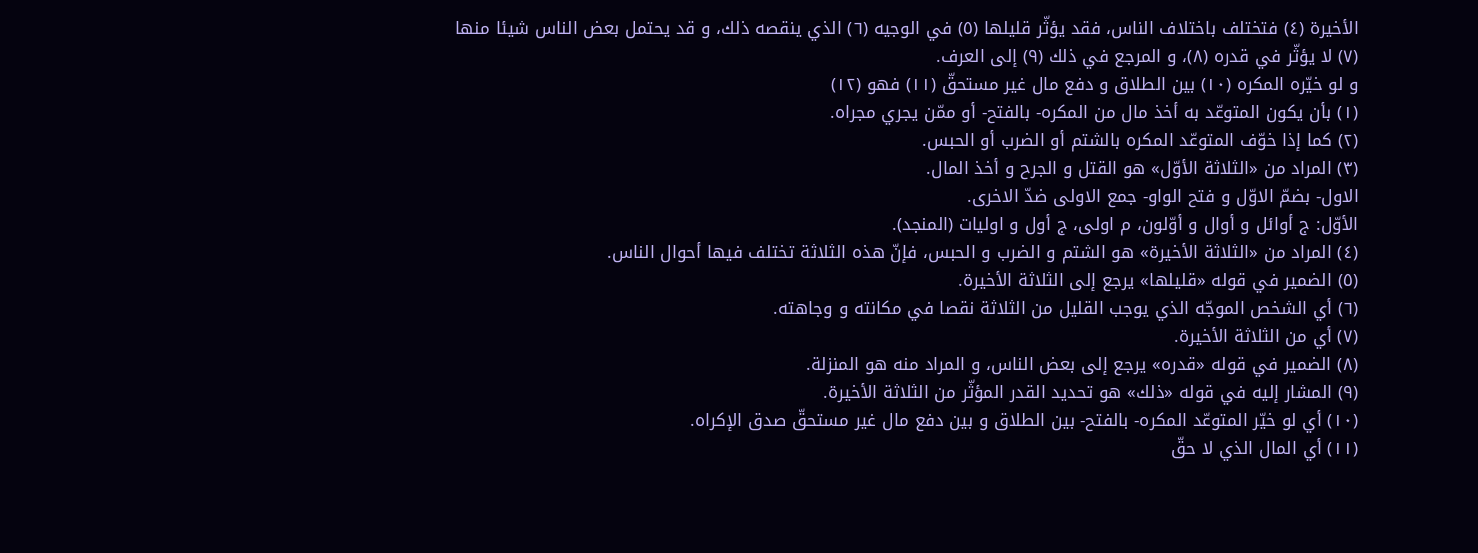الأخيرة (٤) فتختلف باختلاف الناس، فقد يؤثّر قليلها (٥) في الوجيه (٦) الذي ينقصه ذلك، و قد يحتمل بعض الناس شيئا منها (٧) لا يؤثّر في قدره (٨)، و المرجع في ذلك (٩) إلى العرف.
و لو خيّره المكره (١٠) بين الطلاق و دفع مال غير مستحقّ (١١) فهو (١٢)
(١) بأن يكون المتوعّد به أخذ مال من المكره- بالفتح- أو ممّن يجري مجراه.
(٢) كما إذا خوّف المتوعّد المكره بالشتم أو الضرب أو الحبس.
(٣) المراد من «الثلاثة الأوّل» هو القتل و الجرح و أخذ المال.
الاول- بضمّ الاوّل و فتح الواو- جمع الاولى ضدّ الاخرى.
الأوّل: ج أوائل و أوال و أوّلون، م اولى، ج أول و اوليات (المنجد).
(٤) المراد من «الثلاثة الأخيرة» هو الشتم و الضرب و الحبس، فإنّ هذه الثلاثة تختلف فيها أحوال الناس.
(٥) الضمير في قوله «قليلها» يرجع إلى الثلاثة الأخيرة.
(٦) أي الشخص الموجّه الذي يوجب القليل من الثلاثة نقصا في مكانته و وجاهته.
(٧) أي من الثلاثة الأخيرة.
(٨) الضمير في قوله «قدره» يرجع إلى بعض الناس، و المراد منه هو المنزلة.
(٩) المشار إليه في قوله «ذلك» هو تحديد القدر المؤثّر من الثلاثة الأخيرة.
(١٠) أي لو خيّر المتوعّد المكره- بالفتح- بين الطلاق و بين دفع مال غير مستحقّ صدق الإكراه.
(١١) أي المال الذي لا حقّ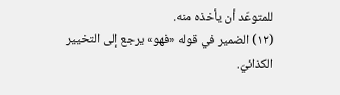للمتوعّد أن يأخذه منه.
(١٢) الضمير في قوله «فهو» يرجع إلى التخيير الكذائيّ.